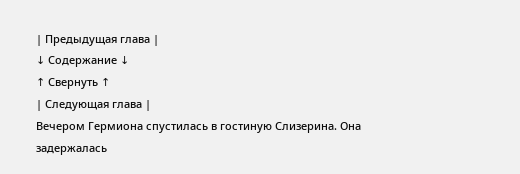| Предыдущая глава |
↓ Содержание ↓
↑ Свернуть ↑
| Следующая глава |
Вечером Гермиона спустилась в гостиную Слизерина. Она задержалась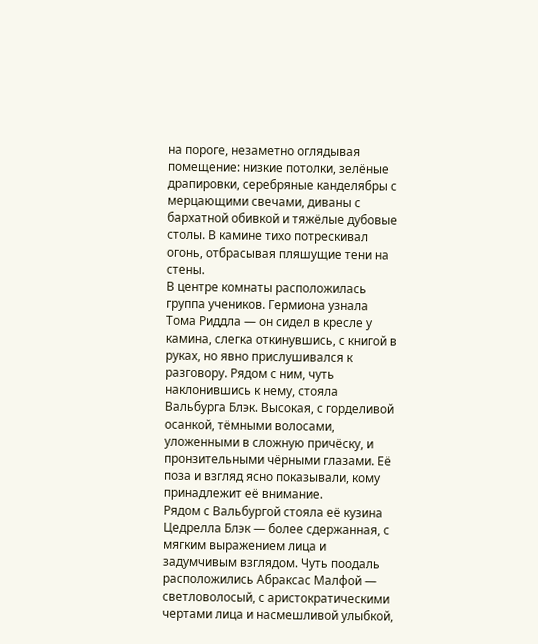на пороге, незаметно оглядывая помещение: низкие потолки, зелёные драпировки, серебряные канделябры с мерцающими свечами, диваны с бархатной обивкой и тяжёлые дубовые столы. В камине тихо потрескивал огонь, отбрасывая пляшущие тени на стены.
В центре комнаты расположилась группа учеников. Гермиона узнала Тома Риддла — он сидел в кресле у камина, слегка откинувшись, с книгой в руках, но явно прислушивался к разговору. Рядом с ним, чуть наклонившись к нему, стояла Вальбурга Блэк. Высокая, с горделивой осанкой, тёмными волосами, уложенными в сложную причёску, и пронзительными чёрными глазами. Её поза и взгляд ясно показывали, кому принадлежит её внимание.
Рядом с Вальбургой стояла её кузина Цедрелла Блэк — более сдержанная, с мягким выражением лица и задумчивым взглядом. Чуть поодаль расположились Абраксас Малфой — светловолосый, с аристократическими чертами лица и насмешливой улыбкой,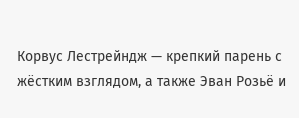Корвус Лестрейндж — крепкий парень с жёстким взглядом, а также Эван Розьё и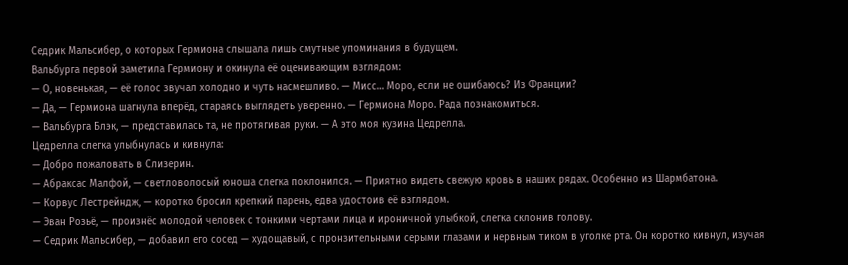Седрик Мальсибер, о которых Гермиона слышала лишь смутные упоминания в будущем.
Вальбурга первой заметила Гермиону и окинула её оценивающим взглядом:
— О, новенькая, — её голос звучал холодно и чуть насмешливо. — Мисс… Моро, если не ошибаюсь? Из Франции?
— Да, — Гермиона шагнула вперёд, стараясь выглядеть уверенно. — Гермиона Моро. Рада познакомиться.
— Вальбурга Блэк, — представилась та, не протягивая руки. — А это моя кузина Цедрелла.
Цедрелла слегка улыбнулась и кивнула:
— Добро пожаловать в Слизерин.
— Абраксас Малфой, — светловолосый юноша слегка поклонился. — Приятно видеть свежую кровь в наших рядах. Особенно из Шармбатона.
— Корвус Лестрейндж, — коротко бросил крепкий парень, едва удостоив её взглядом.
— Эван Розьё, — произнёс молодой человек с тонкими чертами лица и ироничной улыбкой, слегка склонив голову.
— Седрик Мальсибер, — добавил его сосед — худощавый, с пронзительными серыми глазами и нервным тиком в уголке рта. Он коротко кивнул, изучая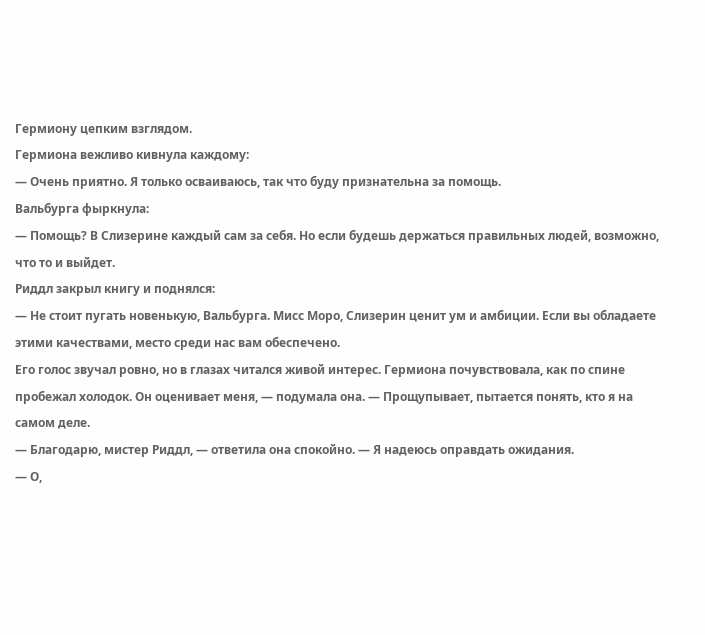Гермиону цепким взглядом.
Гермиона вежливо кивнула каждому:
— Очень приятно. Я только осваиваюсь, так что буду признательна за помощь.
Вальбурга фыркнула:
— Помощь? В Слизерине каждый сам за себя. Но если будешь держаться правильных людей, возможно, что то и выйдет.
Риддл закрыл книгу и поднялся:
— Не стоит пугать новенькую, Вальбурга. Мисс Моро, Слизерин ценит ум и амбиции. Если вы обладаете этими качествами, место среди нас вам обеспечено.
Его голос звучал ровно, но в глазах читался живой интерес. Гермиона почувствовала, как по спине пробежал холодок. Он оценивает меня, — подумала она. — Прощупывает, пытается понять, кто я на самом деле.
— Благодарю, мистер Риддл, — ответила она спокойно. — Я надеюсь оправдать ожидания.
— О,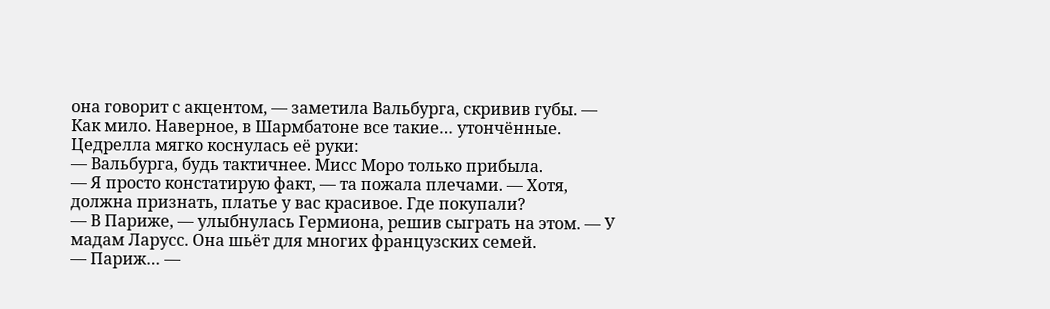она говорит с акцентом, — заметила Вальбурга, скривив губы. — Как мило. Наверное, в Шармбатоне все такие… утончённые.
Цедрелла мягко коснулась её руки:
— Вальбурга, будь тактичнее. Мисс Моро только прибыла.
— Я просто констатирую факт, — та пожала плечами. — Хотя, должна признать, платье у вас красивое. Где покупали?
— В Париже, — улыбнулась Гермиона, решив сыграть на этом. — У мадам Ларусс. Она шьёт для многих французских семей.
— Париж… —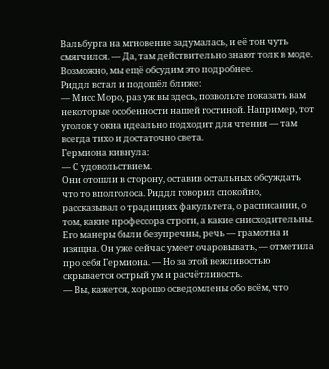Вальбурга на мгновение задумалась, и её тон чуть смягчился. — Да, там действительно знают толк в моде. Возможно, мы ещё обсудим это подробнее.
Риддл встал и подошёл ближе:
— Мисс Моро, раз уж вы здесь, позвольте показать вам некоторые особенности нашей гостиной. Например, тот уголок у окна идеально подходит для чтения — там всегда тихо и достаточно света.
Гермиона кивнула:
— С удовольствием.
Они отошли в сторону, оставив остальных обсуждать что то вполголоса. Риддл говорил спокойно, рассказывал о традициях факультета, о расписании, о том, какие профессора строги, а какие снисходительны. Его манеры были безупречны, речь — грамотна и изящна. Он уже сейчас умеет очаровывать, — отметила про себя Гермиона. — Но за этой вежливостью скрывается острый ум и расчётливость.
— Вы, кажется, хорошо осведомлены обо всём, что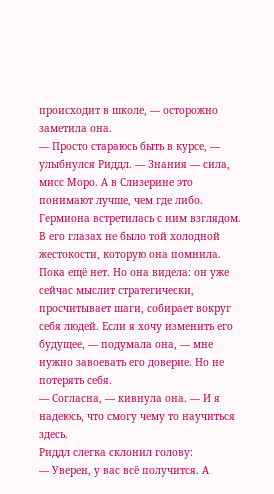происходит в школе, — осторожно заметила она.
— Просто стараюсь быть в курсе, — улыбнулся Риддл. — Знания — сила, мисс Моро. А в Слизерине это понимают лучше, чем где либо.
Гермиона встретилась с ним взглядом. В его глазах не было той холодной жестокости, которую она помнила. Пока ещё нет. Но она видела: он уже сейчас мыслит стратегически, просчитывает шаги, собирает вокруг себя людей. Если я хочу изменить его будущее, — подумала она, — мне нужно завоевать его доверие. Но не потерять себя.
— Согласна, — кивнула она. — И я надеюсь, что смогу чему то научиться здесь.
Риддл слегка склонил голову:
— Уверен, у вас всё получится. А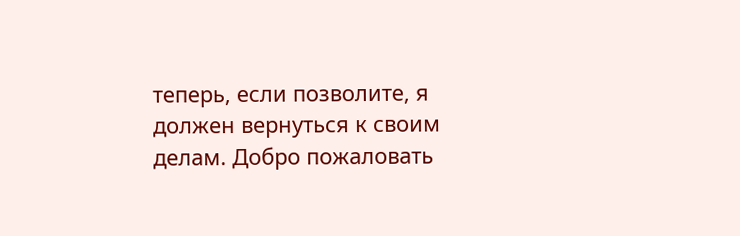теперь, если позволите, я должен вернуться к своим делам. Добро пожаловать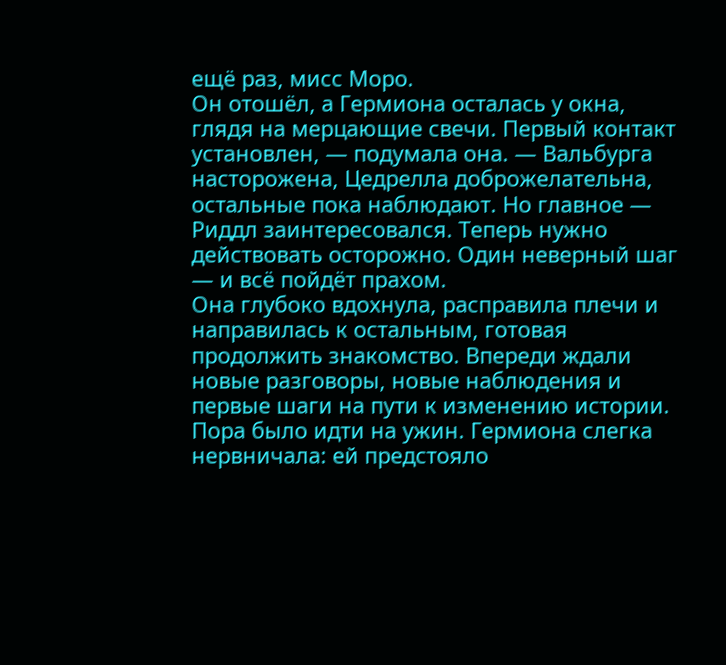ещё раз, мисс Моро.
Он отошёл, а Гермиона осталась у окна, глядя на мерцающие свечи. Первый контакт установлен, — подумала она. — Вальбурга насторожена, Цедрелла доброжелательна, остальные пока наблюдают. Но главное — Риддл заинтересовался. Теперь нужно действовать осторожно. Один неверный шаг — и всё пойдёт прахом.
Она глубоко вдохнула, расправила плечи и направилась к остальным, готовая продолжить знакомство. Впереди ждали новые разговоры, новые наблюдения и первые шаги на пути к изменению истории.
Пора было идти на ужин. Гермиона слегка нервничала: ей предстояло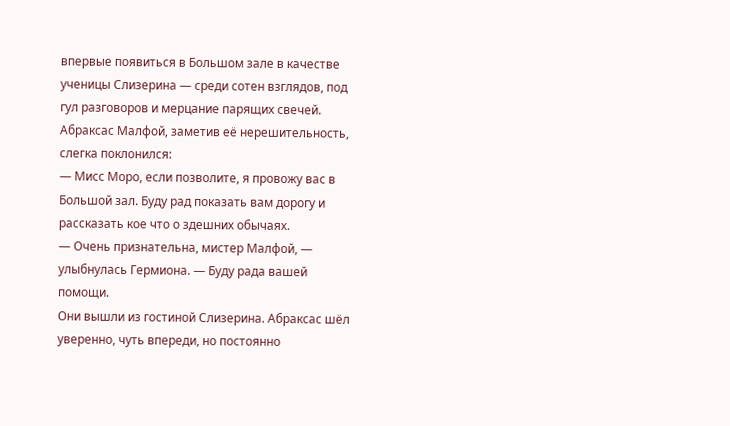впервые появиться в Большом зале в качестве ученицы Слизерина — среди сотен взглядов, под гул разговоров и мерцание парящих свечей.
Абраксас Малфой, заметив её нерешительность, слегка поклонился:
— Мисс Моро, если позволите, я провожу вас в Большой зал. Буду рад показать вам дорогу и рассказать кое что о здешних обычаях.
— Очень признательна, мистер Малфой, — улыбнулась Гермиона. — Буду рада вашей помощи.
Они вышли из гостиной Слизерина. Абраксас шёл уверенно, чуть впереди, но постоянно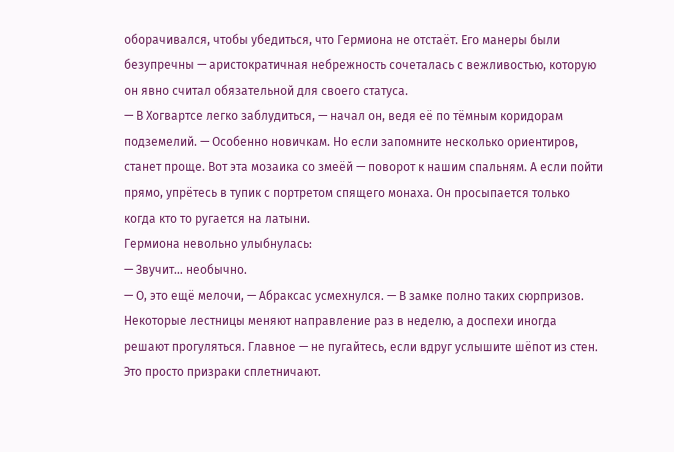оборачивался, чтобы убедиться, что Гермиона не отстаёт. Его манеры были безупречны — аристократичная небрежность сочеталась с вежливостью, которую он явно считал обязательной для своего статуса.
— В Хогвартсе легко заблудиться, — начал он, ведя её по тёмным коридорам подземелий. — Особенно новичкам. Но если запомните несколько ориентиров, станет проще. Вот эта мозаика со змеёй — поворот к нашим спальням. А если пойти прямо, упрётесь в тупик с портретом спящего монаха. Он просыпается только когда кто то ругается на латыни.
Гермиона невольно улыбнулась:
— Звучит… необычно.
— О, это ещё мелочи, — Абраксас усмехнулся. — В замке полно таких сюрпризов. Некоторые лестницы меняют направление раз в неделю, а доспехи иногда решают прогуляться. Главное — не пугайтесь, если вдруг услышите шёпот из стен. Это просто призраки сплетничают.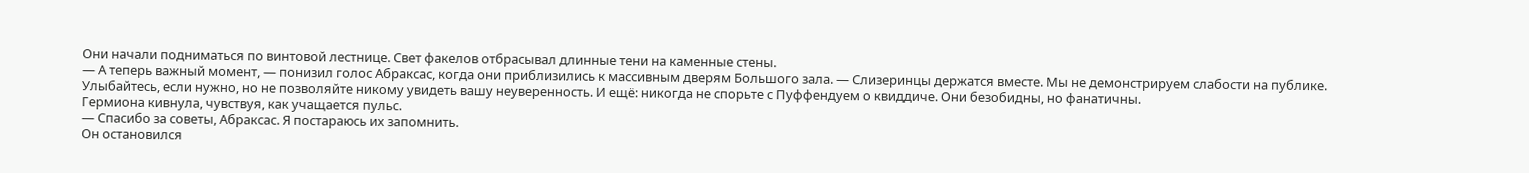Они начали подниматься по винтовой лестнице. Свет факелов отбрасывал длинные тени на каменные стены.
— А теперь важный момент, — понизил голос Абраксас, когда они приблизились к массивным дверям Большого зала. — Слизеринцы держатся вместе. Мы не демонстрируем слабости на публике. Улыбайтесь, если нужно, но не позволяйте никому увидеть вашу неуверенность. И ещё: никогда не спорьте с Пуффендуем о квиддиче. Они безобидны, но фанатичны.
Гермиона кивнула, чувствуя, как учащается пульс.
— Спасибо за советы, Абраксас. Я постараюсь их запомнить.
Он остановился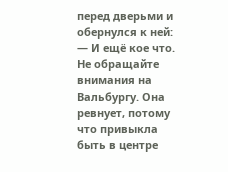перед дверьми и обернулся к ней:
— И ещё кое что. Не обращайте внимания на Вальбургу. Она ревнует, потому что привыкла быть в центре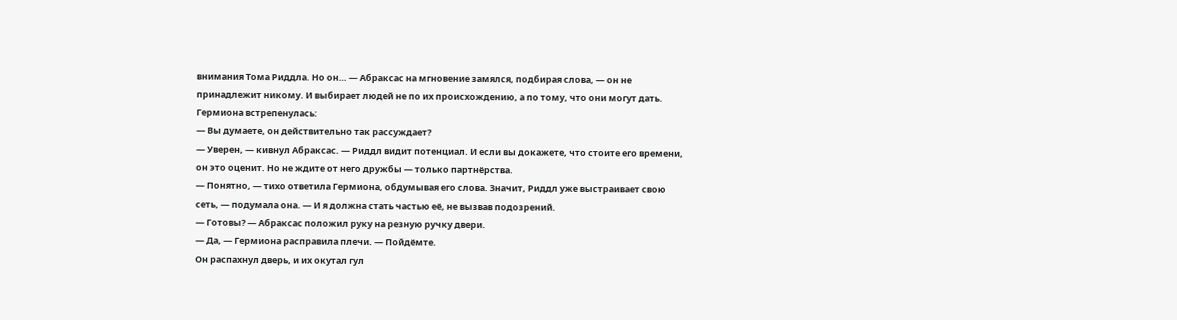внимания Тома Риддла. Но он… — Абраксас на мгновение замялся, подбирая слова, — он не принадлежит никому. И выбирает людей не по их происхождению, а по тому, что они могут дать.
Гермиона встрепенулась:
— Вы думаете, он действительно так рассуждает?
— Уверен, — кивнул Абраксас. — Риддл видит потенциал. И если вы докажете, что стоите его времени, он это оценит. Но не ждите от него дружбы — только партнёрства.
— Понятно, — тихо ответила Гермиона, обдумывая его слова. Значит, Риддл уже выстраивает свою сеть, — подумала она. — И я должна стать частью её, не вызвав подозрений.
— Готовы? — Абраксас положил руку на резную ручку двери.
— Да, — Гермиона расправила плечи. — Пойдёмте.
Он распахнул дверь, и их окутал гул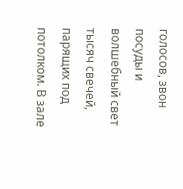голосов, звон посуды и волшебный свет тысяч свечей, парящих под потолком. В зале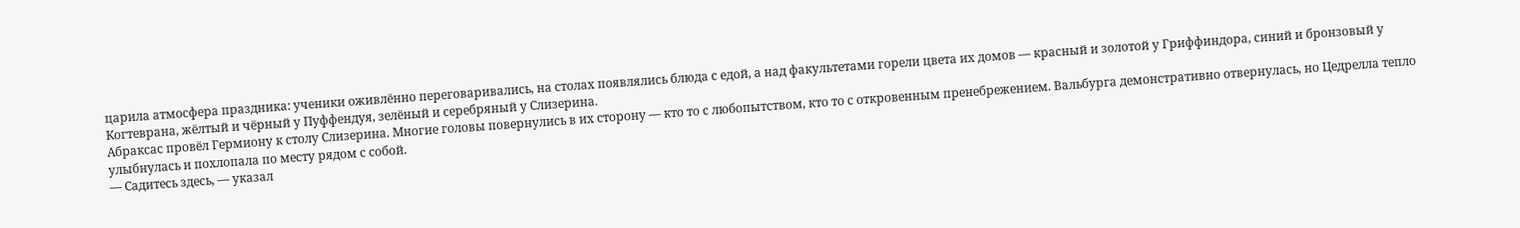царила атмосфера праздника: ученики оживлённо переговаривались, на столах появлялись блюда с едой, а над факультетами горели цвета их домов — красный и золотой у Гриффиндора, синий и бронзовый у Когтеврана, жёлтый и чёрный у Пуффендуя, зелёный и серебряный у Слизерина.
Абраксас провёл Гермиону к столу Слизерина. Многие головы повернулись в их сторону — кто то с любопытством, кто то с откровенным пренебрежением. Вальбурга демонстративно отвернулась, но Цедрелла тепло улыбнулась и похлопала по месту рядом с собой.
— Садитесь здесь, — указал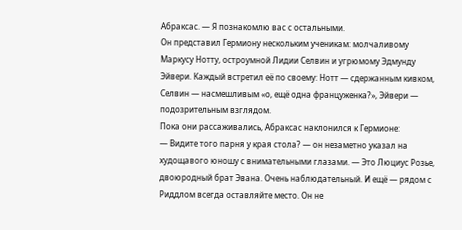Абраксас. — Я познакомлю вас с остальными.
Он представил Гермиону нескольким ученикам: молчаливому Маркусу Нотту, остроумной Лидии Селвин и угрюмому Эдмунду Эйвери. Каждый встретил её по своему: Нотт — сдержанным кивком, Селвин — насмешливым «о, ещё одна француженка?», Эйвери — подозрительным взглядом.
Пока они рассаживались, Абраксас наклонился к Гермионе:
— Видите того парня у края стола? — он незаметно указал на худощавого юношу с внимательными глазами. — Это Люциус Розье, двоюродный брат Эвана. Очень наблюдательный. И ещё — рядом с Риддлом всегда оставляйте место. Он не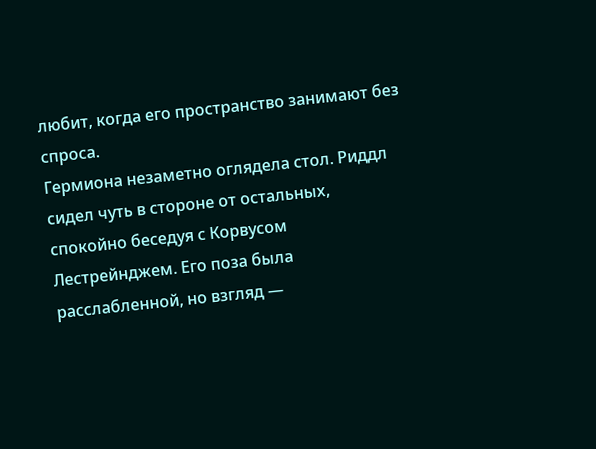любит, когда его пространство занимают без спроса.
Гермиона незаметно оглядела стол. Риддл сидел чуть в стороне от остальных, спокойно беседуя с Корвусом Лестрейнджем. Его поза была расслабленной, но взгляд —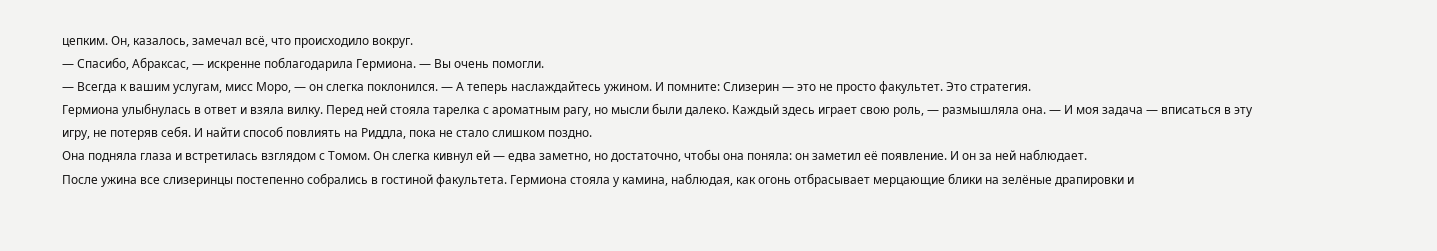цепким. Он, казалось, замечал всё, что происходило вокруг.
— Спасибо, Абраксас, — искренне поблагодарила Гермиона. — Вы очень помогли.
— Всегда к вашим услугам, мисс Моро, — он слегка поклонился. — А теперь наслаждайтесь ужином. И помните: Слизерин — это не просто факультет. Это стратегия.
Гермиона улыбнулась в ответ и взяла вилку. Перед ней стояла тарелка с ароматным рагу, но мысли были далеко. Каждый здесь играет свою роль, — размышляла она. — И моя задача — вписаться в эту игру, не потеряв себя. И найти способ повлиять на Риддла, пока не стало слишком поздно.
Она подняла глаза и встретилась взглядом с Томом. Он слегка кивнул ей — едва заметно, но достаточно, чтобы она поняла: он заметил её появление. И он за ней наблюдает.
После ужина все слизеринцы постепенно собрались в гостиной факультета. Гермиона стояла у камина, наблюдая, как огонь отбрасывает мерцающие блики на зелёные драпировки и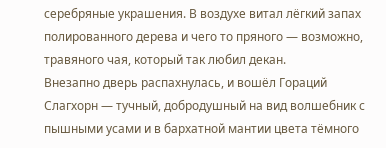серебряные украшения. В воздухе витал лёгкий запах полированного дерева и чего то пряного — возможно, травяного чая, который так любил декан.
Внезапно дверь распахнулась, и вошёл Гораций Слагхорн — тучный, добродушный на вид волшебник с пышными усами и в бархатной мантии цвета тёмного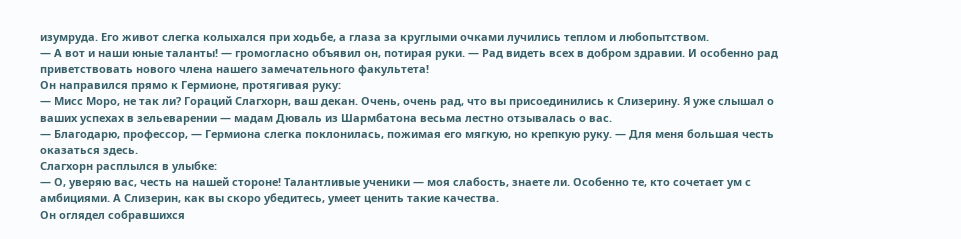изумруда. Его живот слегка колыхался при ходьбе, а глаза за круглыми очками лучились теплом и любопытством.
— А вот и наши юные таланты! — громогласно объявил он, потирая руки. — Рад видеть всех в добром здравии. И особенно рад приветствовать нового члена нашего замечательного факультета!
Он направился прямо к Гермионе, протягивая руку:
— Мисс Моро, не так ли? Гораций Слагхорн, ваш декан. Очень, очень рад, что вы присоединились к Слизерину. Я уже слышал о ваших успехах в зельеварении — мадам Дюваль из Шармбатона весьма лестно отзывалась о вас.
— Благодарю, профессор, — Гермиона слегка поклонилась, пожимая его мягкую, но крепкую руку. — Для меня большая честь оказаться здесь.
Слагхорн расплылся в улыбке:
— О, уверяю вас, честь на нашей стороне! Талантливые ученики — моя слабость, знаете ли. Особенно те, кто сочетает ум с амбициями. А Слизерин, как вы скоро убедитесь, умеет ценить такие качества.
Он оглядел собравшихся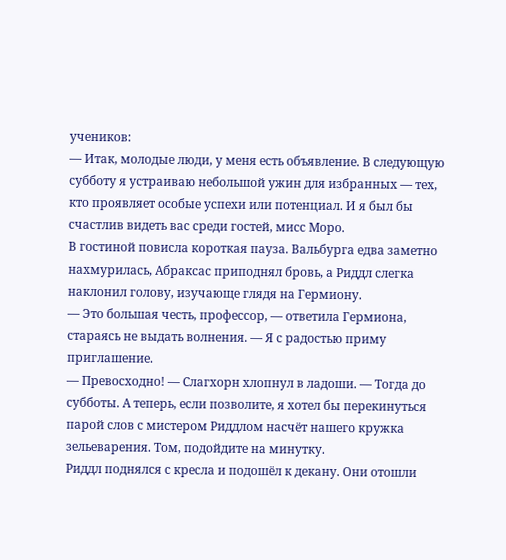учеников:
— Итак, молодые люди, у меня есть объявление. В следующую субботу я устраиваю небольшой ужин для избранных — тех, кто проявляет особые успехи или потенциал. И я был бы счастлив видеть вас среди гостей, мисс Моро.
В гостиной повисла короткая пауза. Вальбурга едва заметно нахмурилась, Абраксас приподнял бровь, а Риддл слегка наклонил голову, изучающе глядя на Гермиону.
— Это большая честь, профессор, — ответила Гермиона, стараясь не выдать волнения. — Я с радостью приму приглашение.
— Превосходно! — Слагхорн хлопнул в ладоши. — Тогда до субботы. А теперь, если позволите, я хотел бы перекинуться парой слов с мистером Риддлом насчёт нашего кружка зельеварения. Том, подойдите на минутку.
Риддл поднялся с кресла и подошёл к декану. Они отошли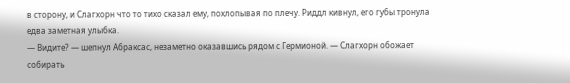в сторону, и Слагхорн что то тихо сказал ему, похлопывая по плечу. Риддл кивнул, его губы тронула едва заметная улыбка.
— Видите? — шепнул Абраксас, незаметно оказавшись рядом с Гермионой. — Слагхорн обожает собирать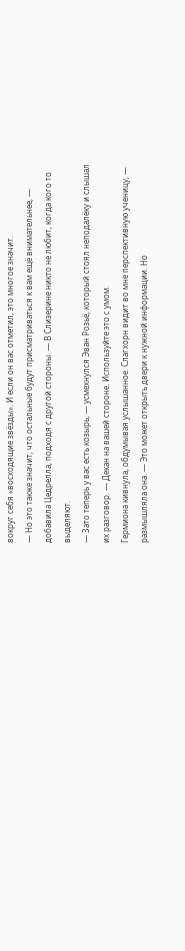вокруг себя «восходящие звёзды». И если он вас отметил, это многое значит.
— Но это также значит, что остальные будут присматриваться к вам ещё внимательнее, — добавила Цедрелла, подходя с другой стороны. — В Слизерине никто не любит, когда кого то выделяют.
— Зато теперь у вас есть козырь, — усмехнулся Эван Розьё, который стоял неподалёку и слышал их разговор. — Декан на вашей стороне. Используйте это с умом.
Гермиона кивнула, обдумывая услышанное. Слагхорн видит во мне перспективную ученицу, — размышляла она. — Это может открыть двери к нужной информации. Но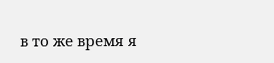в то же время я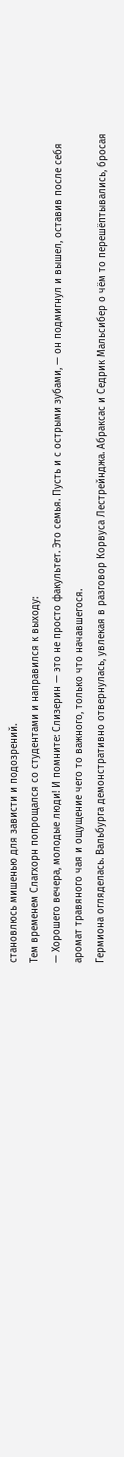становлюсь мишенью для зависти и подозрений.
Тем временем Слагхорн попрощался со студентами и направился к выходу:
— Хорошего вечера, молодые люди! И помните: Слизерин — это не просто факультет. Это семья. Пусть и с острыми зубами, — он подмигнул и вышел, оставив после себя аромат травяного чая и ощущение чего то важного, только что начавшегося.
Гермиона огляделась. Вальбурга демонстративно отвернулась, увлекая в разговор Корвуса Лестрейнджа. Абраксас и Седрик Мальсибер о чём то перешёптывались, бросая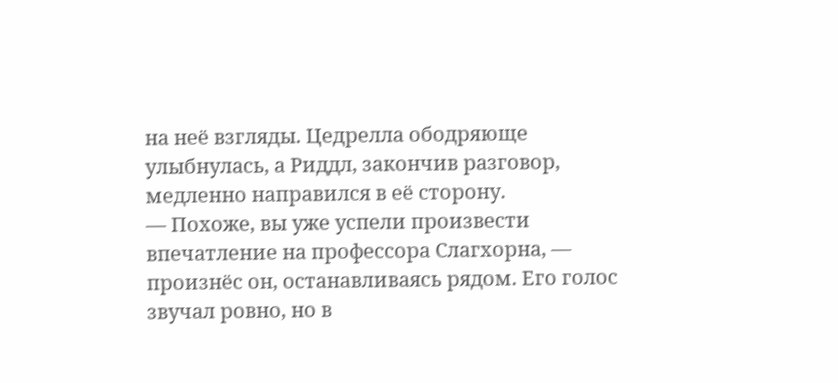на неё взгляды. Цедрелла ободряюще улыбнулась, а Риддл, закончив разговор, медленно направился в её сторону.
— Похоже, вы уже успели произвести впечатление на профессора Слагхорна, — произнёс он, останавливаясь рядом. Его голос звучал ровно, но в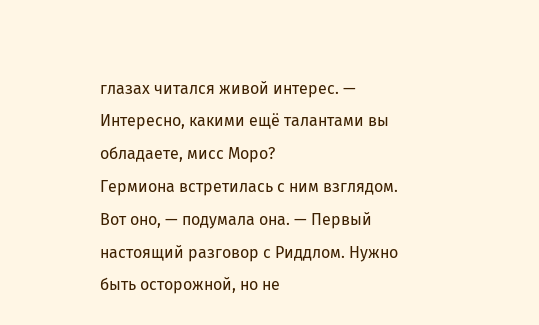глазах читался живой интерес. — Интересно, какими ещё талантами вы обладаете, мисс Моро?
Гермиона встретилась с ним взглядом. Вот оно, — подумала она. — Первый настоящий разговор с Риддлом. Нужно быть осторожной, но не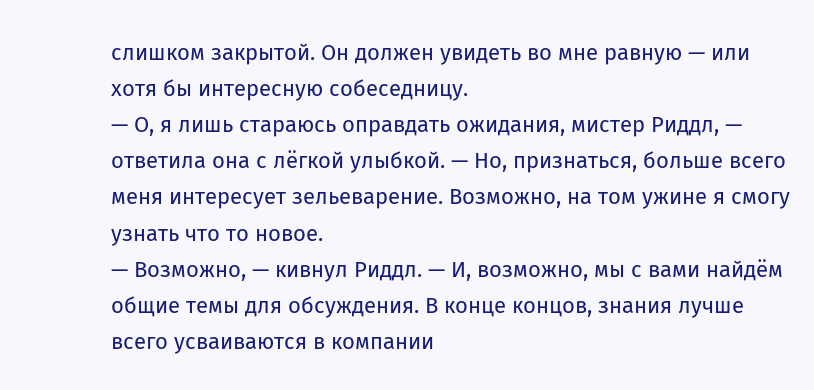слишком закрытой. Он должен увидеть во мне равную — или хотя бы интересную собеседницу.
— О, я лишь стараюсь оправдать ожидания, мистер Риддл, — ответила она с лёгкой улыбкой. — Но, признаться, больше всего меня интересует зельеварение. Возможно, на том ужине я смогу узнать что то новое.
— Возможно, — кивнул Риддл. — И, возможно, мы с вами найдём общие темы для обсуждения. В конце концов, знания лучше всего усваиваются в компании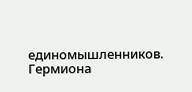единомышленников.
Гермиона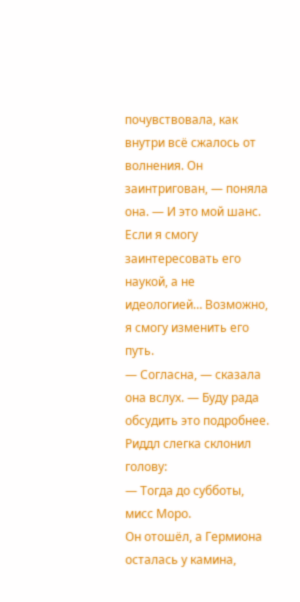почувствовала, как внутри всё сжалось от волнения. Он заинтригован, — поняла она. — И это мой шанс. Если я смогу заинтересовать его наукой, а не идеологией… Возможно, я смогу изменить его путь.
— Согласна, — сказала она вслух. — Буду рада обсудить это подробнее.
Риддл слегка склонил голову:
— Тогда до субботы, мисс Моро.
Он отошёл, а Гермиона осталась у камина,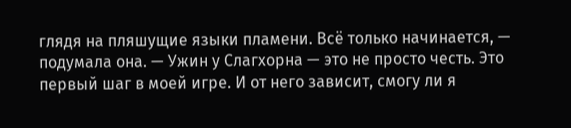глядя на пляшущие языки пламени. Всё только начинается, — подумала она. — Ужин у Слагхорна — это не просто честь. Это первый шаг в моей игре. И от него зависит, смогу ли я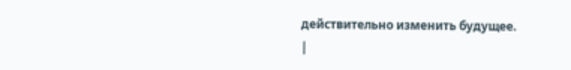действительно изменить будущее.
|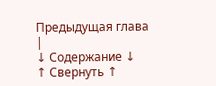Предыдущая глава |
↓ Содержание ↓
↑ Свернуть ↑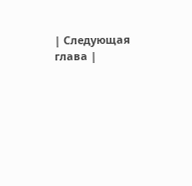| Следующая глава |